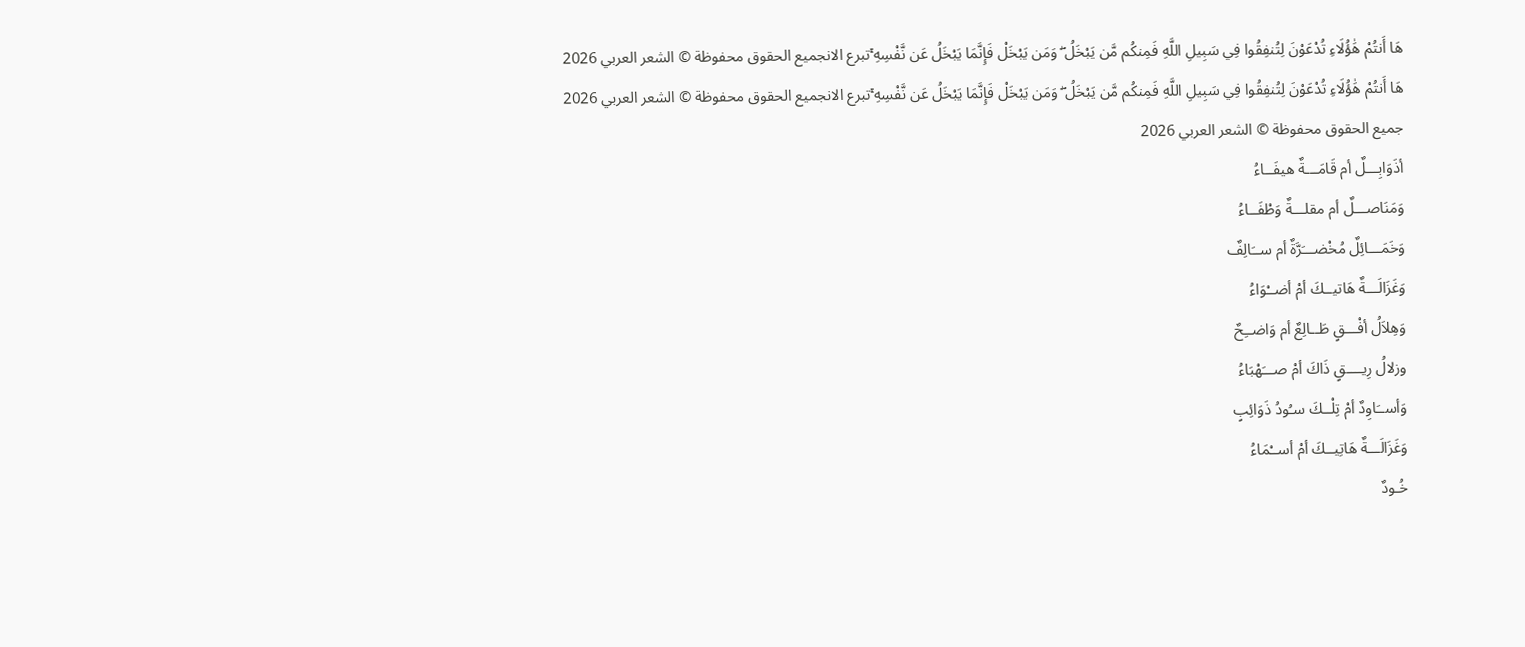هَا أَنتُمْ هَٰؤُلَاءِ تُدْعَوْنَ لِتُنفِقُوا فِي سَبِيلِ اللَّهِ فَمِنكُم مَّن يَبْخَلُ ۖ وَمَن يَبْخَلْ فَإِنَّمَا يَبْخَلُ عَن نَّفْسِهِ ۚتبرع الانجميع الحقوق محفوظة © الشعر العربي 2026
هَا أَنتُمْ هَٰؤُلَاءِ تُدْعَوْنَ لِتُنفِقُوا فِي سَبِيلِ اللَّهِ فَمِنكُم مَّن يَبْخَلُ ۖ وَمَن يَبْخَلْ فَإِنَّمَا يَبْخَلُ عَن نَّفْسِهِ ۚتبرع الانجميع الحقوق محفوظة © الشعر العربي 2026
جميع الحقوق محفوظة © الشعر العربي 2026
أذَوَابِـــلٌ أم قَامَـــةٌ هيفَــاءُ
وَمَنَاصـــلٌ أم مقلـــةٌ وَطْفَــاءُ
وَخَمَـــائِلٌ مُخْضـــَرَّةٌ أم ســَالِفٌ
وَغَزَالَـــةٌ هَاتيــكَ أمْ أضــْوَاءُ
وَهِلاَلُ أفْـــقٍ طَــالِعٌ أم وَاضــِحٌ
وزلالُ رِيــــقٍ ذَاكَ أمْ صـــَهْبَاءُ
وَأســَاوِدٌ أمْ تِلْــكَ سـُودُ ذَوَائِبٍ
وَغَزَالَـــةٌ هَاتِيــكَ أمْ أســْمَاءُ
خُـودٌ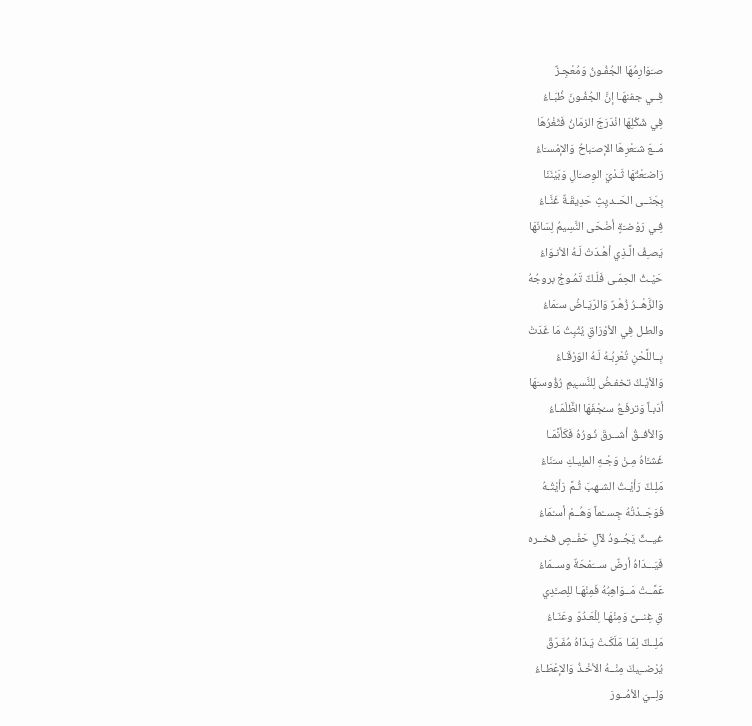صـَوَارِمُهَا الجُفُـونُ وَمُعْجِـزٌ
فِــي جفنهَـا إنَّ الجُفُـونَ ظُبَـاءُ
فِي شَكْلِهَا انْدَرَجَ الزمَانُ فَثَغْرُهَا
مَــعَ شـَعْرِهَا الإصـَباحُ وَالإمْسـَاءُ
رَاضـَعْتُهَا ثَـدْيَ الوِصـَالِ وَبَيْنَنَا
بِجَنَــى الحَــديِثِ حَدِيقَـةٌ غَنَّـاءُ
فِـي رَوْضـَةٍ أضْحَى النَّسِيمُ لِسَانَهَا
يَصـِفُ الَّـذِي أهْـدَتْ لَـهُ الأنـوَاءُ
حَيْـثُ الحِمَـى فَلَـكٌ تَمُـوجُ بروجُهُ
وَالزَّهْــرُ زُهْـرٌ وَالرّيَـاضُ سـَمَاءُ
والطـل فِي الأوْرَاقِ يُثْبِتُ مَا غَدَتْ
بِــاللَّحْنِ تُعْرِبُـهُ لَـهُ الوَرْقَـاءُ
وَالأيْـكُ تخفـضُ لِلنَّسـِيمِ رُؤُوسـَهَا
أدَبـاً وَترفَـعُ سـُجْفَهَا الظَّلْمَـاءُ
وَالأفــقُ أشــرقَ نُـورُهُ فَكَأنَّمَـا
غَشـَّاهُ مِـنْ وَجْـهِ الملِيـكِ سـَنَاءُ
مَلِـكٌ رَأيْـتُ الشـهبَ ثُـمَّ رَأيْتُـهُ
فَوَجَــدْتُهُ جِســْماً وَهُــمْ أسـْمَاءُ
غيــثٌ يَجُــودُ لآلِ حَفْــصٍ فخــره
فَيَـــدَاهُ أرضٌ ســـَمْحَةٌ وســمَاءُ
عَمَّــتْ مَــوَاهِبُهُ فَمِنْهَـا للِصـَّدِي
قِ غِنــىً وَمِنْهَـا لِلْعَـدُوّ وعَنَـاءُ
مَلِــكٌ لِمَـا مَلَكَـتْ يَـدَاهُ مُفَـرّقٌ
يُرْضــِيكَ مِنْــهُ الأخْـذُ وَالإعْطَـاءُ
وَلِــيَ الأمُــورَ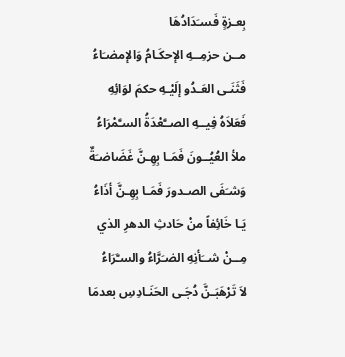بِعـزةٍ فَسـَدَادُهَا
مــن حزمِــهِ الإحكَـامُ وَالإمضـَاءُ
فَثَنَـى العَـدُو إلَيْـهِ حكمَ لوَائِهِ
فَعَلاَهُ فِيــهِ الصــَّعْدَةُ السـَّمْرَاءُ
ملأ العُيُــونَ فَمَـا بِهِـنَّ غَضَاضـَةٌ
وَشـَفَى الصـدورَ فَمَـا بِهِـنَّ أذَاءُ
يَـا خَائِفاً منْ حَادثِ الدهرِ الذي
مِــنْ شــَأنِهِ الضـَرَّاءُ والسـَّرَاءُ
لاَ تَرْهَبَـنَّ دُجَـى الحَنَـادِسِ بعدمَا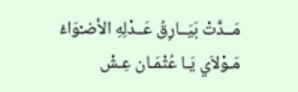مَــدَّتْ بَيَــارِقُ عَــدْلِهِ الأضـْوَاءُ
مَـوْلاَي يَـا عُثْمَـان عِـشْ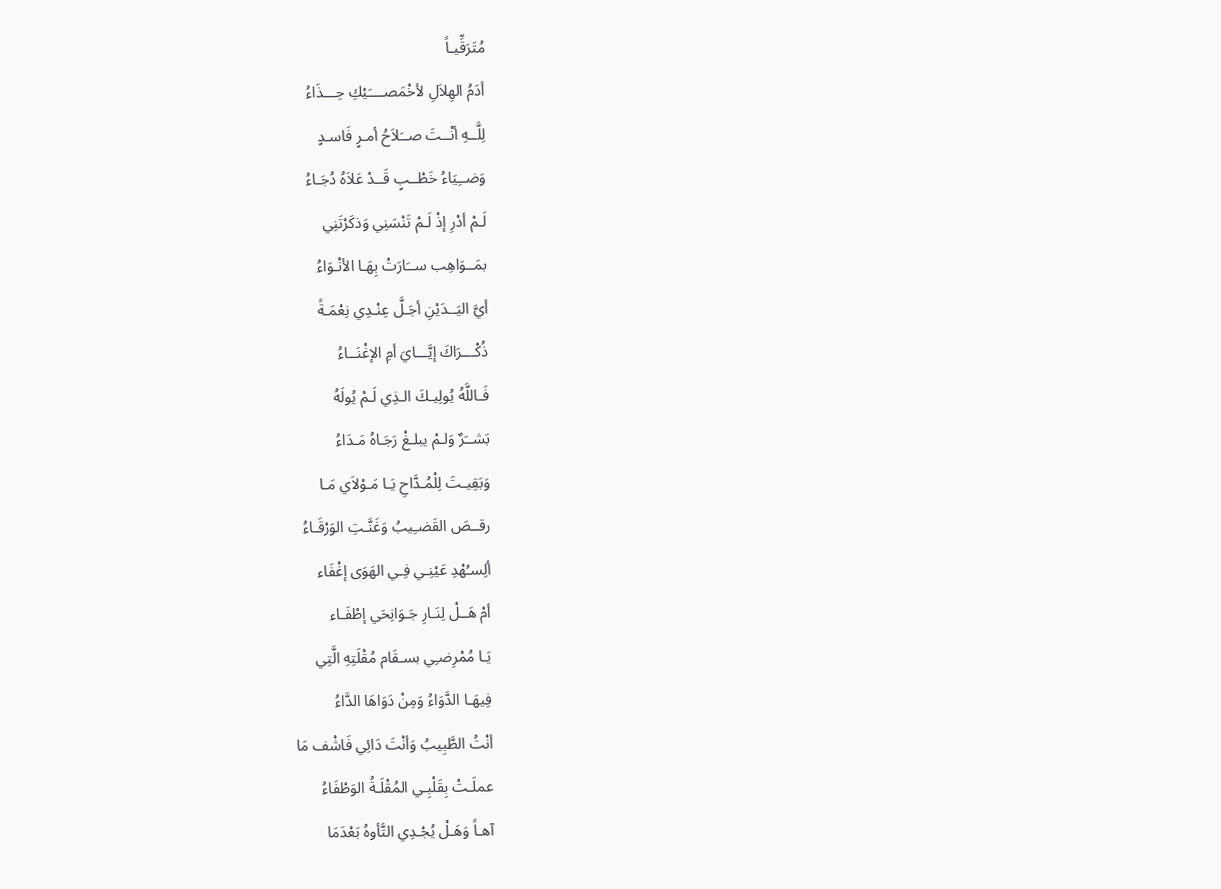مُتَرَقِّيـاً
أدَمُ الهِلاَلِ لأخْمَصــــَيْكِ حِـــذَاءُ
لِلَّــهِ أنْــتَ صــَلاَحُ أمـرٍ فَاسـدٍ
وَضــِيَاءُ خَطْــبٍ قَــدْ عَلاَهُ دُجَـاءُ
لَـمْ أدْرِ إذْ لَـمْ تَنْسَنِي وَذكَرْتَنِي
بمَــوَاهِب ســَارَتْ بِهَـا الأنْـوَاءُ
أيَّ اليَــدَيْنِ أجَـلَّ عِنْـدِي نِعْمَـةً
ذُكْـــرَاكَ إيَّـــايَ أمِ الإغْنَــاءُ
فَـاللَّهُ يُولِيـكَ الـذِي لَـمْ يُولَهُ
بَشــَرٌ وَلـمْ يبلـغْ رَجَـاهُ مَـدَاءُ
وَبَقِيـتَ لِلْمُـدَّاحِ يَـا مَـوْلاَي مَـا
رقــصَ القَضـِيبُ وَغَنَّـتِ الوَرْقَـاءُ
ألِسـُهْدِ عَيْنِـي فِـي الهَوَى إغْفَاء
أمْ هَــلْ لِنَـارِ جَـوَانِحَي إطْفَـاء
يَـا مُمْرِضـِي بسـقَام مُقْلَتِهِ الَّتِي
فِيهَـا الدَّوَاءُ وَمِنْ دَوَاهَا الدَّاءُ
أنْتُ الطَّبِيبُ وَأنْتَ دَائِي فَاشْف مَا
عملَـتْ بِقَلْبِـي المُقْلَـةُ الوَطْفَاءُ
آهـاً وَهَـلْ يُجْـدِي التَّأوهُ بَعْدَمَا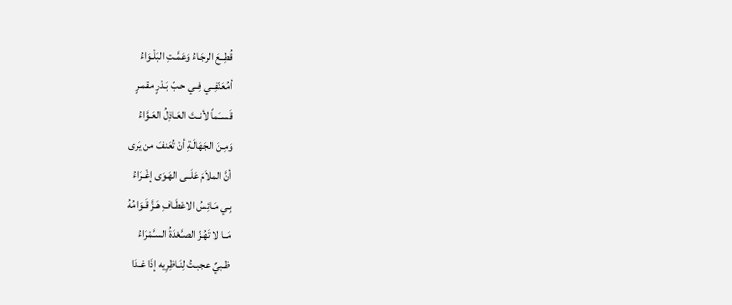قُطِــعَ الرجَـاءُ وَعَمَّـتِ البَلْـوَاءُ
أمُعَنّفِــي فِــي حـبّ بَـدْرٍ مقمـرٍ
قَســَماً لأنــتَ العَـاذِلُ العَـوَّاءُ
وَمِـنَ الجَهَالَـةِ أنْ تُعَنفَ من يَرى
أنَّ الملاَمَ عَلَــى الهَـوَى إغْـرَاءُ
بِـي مَـائِسُ الاعْطَـافِ هَـزَّ قَـوَامُهُ
مَــا لا تَهُـزّ الصـَّعْدَةُ السـَّمْرَاءُ
ظـبيٌ عجبـتُ لِنَـاظِرِيه إذَا غـدَا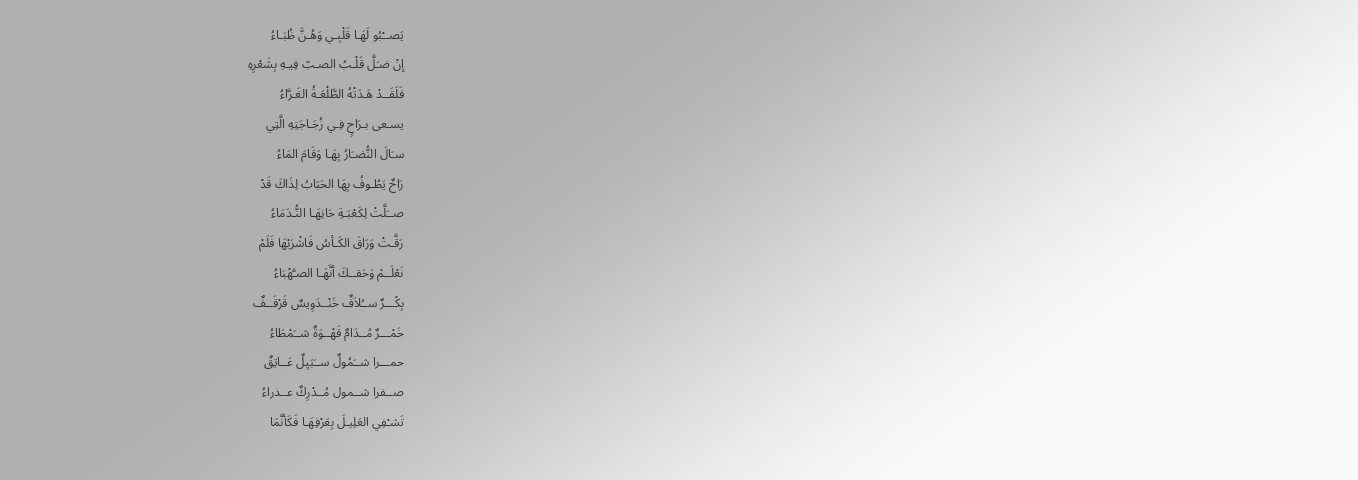يَصــْبُو لَهَـا قَلْبِـي وَهُـنَّ ظُبَـاءُ
إنْ ضـَلَّ قَلْـبُ الصـبّ فِيـهِ بِشَعْرِهِ
فَلَقَــدْ هَـدَتْهُ الطَّلْعَـةُ الغَـرَّاءُ
يسـعى بـرَاحٍ فِـي زُجَـاجَتِهِ الَّتِي
سـَالَ النُّضـَارُ بِهَـا وَقَامَ المَاءُ
رَاحٌ يَطُـوفُ بِهَا الحَبَابُ لِذَاكَ قَدْ
صــَلَّتْ لِكَعْبَـةِ حَانِهَـا النُّـدَمَاءُ
رَقَّـتْ وَرَاقَ الكَـأسُ فَاشْرَبْهَا فَلَمْ
نَعْلَــمْ وَحَقــكَ أنَّهَـا الصـَّهْبَاءُ
بِكْـــرٌ ســُلاَفٌ خَنْــدَوِيسٌ قَرْقَــفٌ
خَمْـــرٌ مُــدَامٌ قَهْــوَةٌ شــَمْطَاءُ
حمـــرا شــَمُولٌ ســَبَيِلٌ عَــاتِقٌ
صــفرا شــمول مُــدْرِكٌ عــذراءُ
تَشـْفِي العَلِيـلَ بِعَرْفِهَـا فَكَأنَّمَا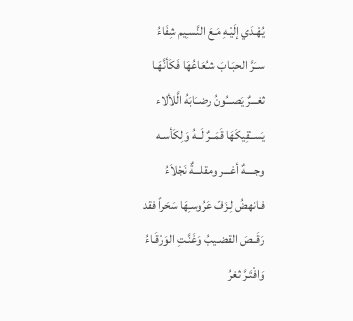يُهْـدَي إلَيْـهِ مَـعَ النَّسـِيم شِفَاءُ
ســَرَّ الحبَـابَ شـُعَاعُهَا فَكَأنَّهَـا
ثغـــرٌ يَصـــُونُ رضــَابَهُ الَّلألاء
يَســْقِيكَهَا قَمَــرٌ لَــهُ وَلِكَأسـه
وجــــهٌ أغـــر ومقلـــةٌ نَجْلاَءُ
فـانهضُ لِـزَفّ عَرُوسـِهَا سَحَراً فقد
رَقَــصَ القضـيبُ وَغَنَّـتِ الوَرْقَـاءُ
وَافْتَـرَّ ثغرُ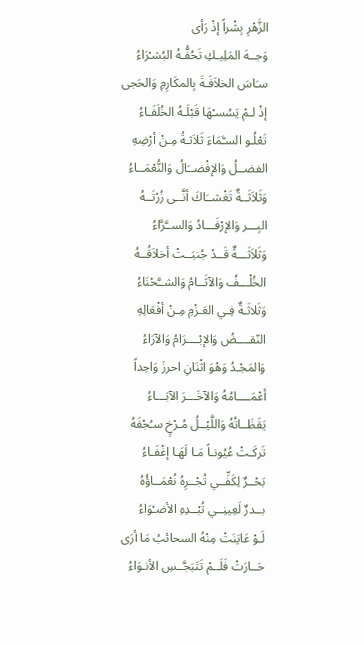الزَّهْرِ بِشْراً إذْ رَأى
وَجــهَ المَلِيـكِ تَحُفُّـهُ البُشـْرَاءُ
سـَاسَ الخلاَفَـةَ بِالمكَارِمِ وَالحَجى
إذْ لـمْ يَسُسـْهَا قَبْلَـهُ الخُلَفَـاءُ
تَعْلُـو السـَّمَاءَ ثَلاَثـةُ مِـنْ أرْضِهِ
الفضــلُ وَالإفْضــَالُ وَالنُّعْمَــاءُ
وَثَلاَثَــةٌ تَغْشــَاكَ أنَّــى زُرْتَــهُ
البِـــر وَالإرْفَـــادُ وَالســَّرَّاءُ
وَثَلاَثَـــةٌ قَــدْ جُنبَــتْ أخلاَقُــهُ
الخُلْـــفُ وَالآثَــامُ وَالشــَّحْنَاءُ
وَثَلاثَـةٌ فِـي العَـزْمِ مِـنْ أفْعَالِهِ
النّقــــضُ وَالإبْــــرَامُ وَالآرَاءُ
وَالمَجْـدُ وَهْوَ اثْنَانِ احرزَ وَاحِداً
أعْمَــــامُهُ وَالآخَـــرَ الآبَـــاءُ
يَقَظَــاتُهُ وَاللَّيْــلُ مُـرْخٍ سـُجْفَهُ
تَركَـتْ عُيُونـاً مَـا لَهَـا إغْفَـاءُ
بَحْــرٌ لِكَفِّــي تُجْــرِهُ نُعْمَــاؤُهُ
بــدرٌ لَعِينِــي تُبْــدِهِ الأضـْوَاءُ
لَـوْ عَايَنَتْ مِنْهُ السحائبُ مَا أرَى
حَــارَتْ فَلَــمْ تَتَبَجَّــسِ الأنـوَاءُ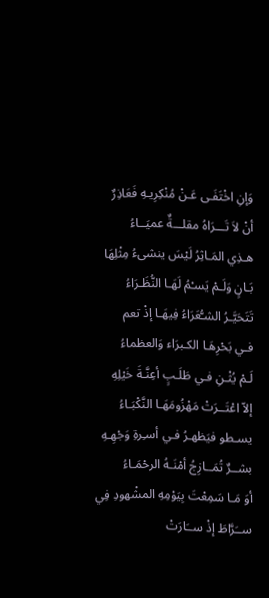وَإنِ اخْتَفَـى عَـنْ مُنْكِرِيـهِ فَعَاذِرٌ
أنْ لاَ تَـــرَاهُ مقلـــةٌ عميَــاءُ
هـذِي المَـاثِرُ لَيْسَ ينشىءُ مِثْلِهَا
بَـانٍ وَلَـمْ يَسـْمُ لَهَـا النُّظَـرَاءُ
تَتَحَيَّـرُ الشـُّعَرَاءُ فِيهَـا إذْ تعم
فـي بَحْرِهَـا الكـبرَاء وَالعظماءُ
لَـمْ يُثْـنِ فـي طَلَـبٍ أعِنَّـةَ خَيْلِهِ
إلاّ اعْتَــرَتْ مَهْزُومَهَـا النَّكْبَـاءُ
يسـطو فيَظهـرُ فـي أسـِرةِ وَجْهِـهِ
بشــرٌ تُمَــازِجُ أمْنَـهُ الرحْمَـاءُ
أوَ مَـا سَمِعْتَ بِيَوْمِهِ المشْهودِ فِي
ســَرَّاطَ إذْ ســَارَتْ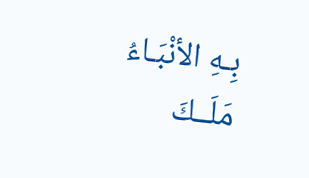بِـهِ الأنْبَـاءُ
مَلَــكَ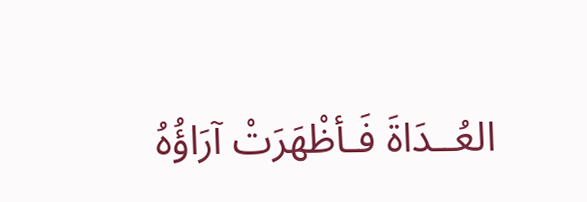العُــدَاةَ فَـأظْهَرَتْ آرَاؤُهُ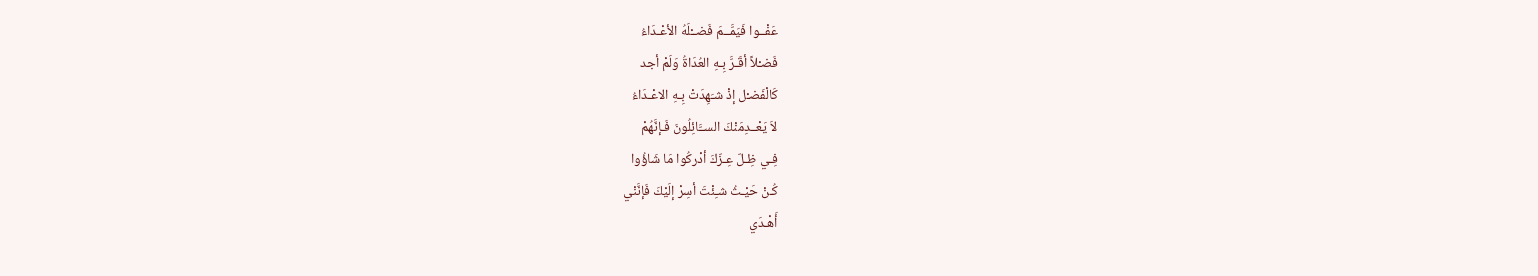عَفْــوا فَيَمَّــمَ فَضــْلَهُ الأعْـدَاءُ
فَضـْلاً أقَـرَّ بِـهِ العُدَاةُ وَلَمْ أجد
كَالْفَضـْل إذْ شـَهِدَتْ بِـهِ الاعْـدَاءُ
لاَ يَعْــدِمَنْكَ الســَّائِلُونَ فَـإنَّهُمْ
فِـي ظِـلّ عِـزّكَ أدْركُوا مَا شَاؤُوا
كُـنْ حَيْـثُ شـِئْتَ أسِرْ إلَيْكَ فَإنَّنْي
أَهْـدَي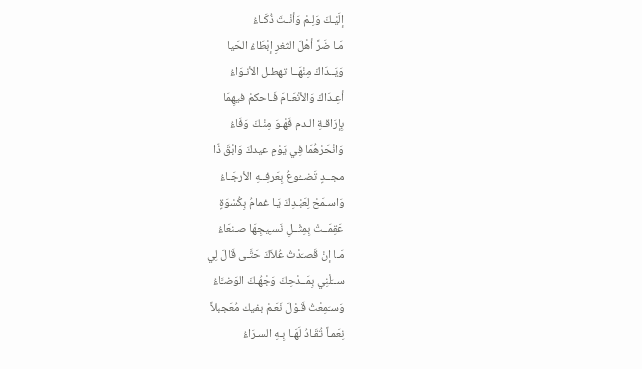إلَيْـكَ وَلِـمْ وَأنْـتَ ذُكَـاءُ
مَـا ضَرَّ أهْلَ الثغرِ إبْطَاءُ الحَيا
وَيَــدَاكَ مِنْهَــا تهطـل الأنـوَاءُ
أعِـدَاكَ وَالأنْعَـامَ فَـاحكمْ فيهِمَا
بِإرَاقـةِ الـدم فَهْـوَ مِنْـكَ وَفَاءُ
وَانْحَرْهُمَا فِي يَوْمِ عيدكَ وَابْقَ ذّا
مجــدٍ تَضــُوعُ بِعَرفِــهِ الأرجَـاءُ
وَاسـمَحْ لِعَبْـدِكَ يَـا غمامُ بِكُسْوَةٍ
عَقِمَــتْ بِمِثْــلِ نَسـِيجِهَا صـنعَاءُ
مَـا إنْ قَصـَدْتُ عُلاَكَ حَتَّـى قَالَ لِي
ســَلْنِي بِمَــدْحِكَ وَجْهُـكَ الوَضـَّاءُ
وَسـَمِعْتُ قَـوْلَ نَعَـمْ بفيك مُعَجبلاً
نِعَمـاً تُقَـادُ لَهَـا بِـهِ السـرَاءُ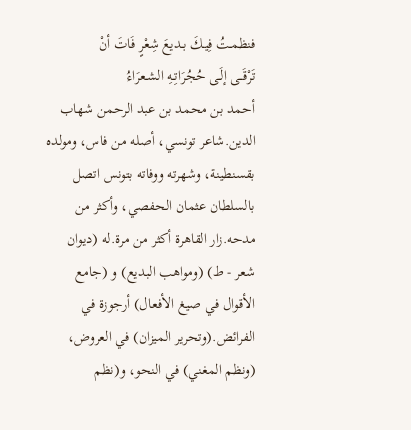فنظمـتُ فِيـكَ بـديعَ شِعْرٍ فَاتَ أنْ
تَرْقَــى إلَـى حُجُرَاتِـهِ الشـعرَاءُ
أحمد بن محمد بن عبد الرحمن شهاب الدين.شاعر تونسي، أصله من فاس، ومولده بقسنطينة، وشهرته ووفاته بتونس اتصل بالسلطان عثمان الحفصي، وأكثر من مدحه.زار القاهرة أكثر من مرة.له (ديوان شعر - ط) (ومواهب البديع) و (جامع الأقوال في صيغ الأفعال) أرجوزة في الفرائض.(وتحرير الميزان) في العروض، (ونظم المغني) في النحو، و(نظم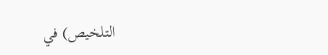التلخيص) في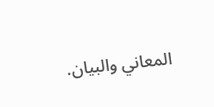المعاني والبيان.